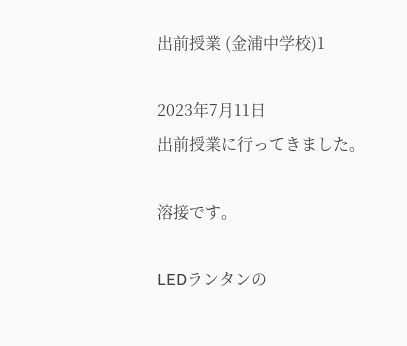出前授業 (金浦中学校)1

2023年7月11日
出前授業に行ってきました。

溶接です。

LEDランタンの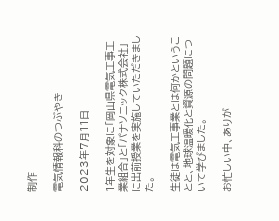制作

電気情報科のつぶやき

2023年7月11日

1年生を対象に「岡山県電気工事工業組合」と「パナソニック株式会社」に出前授業を実施していただきました。

生徒は電気工事業とは何かということと、地球温暖化と資源の問題について学びました。

お忙しい中、ありが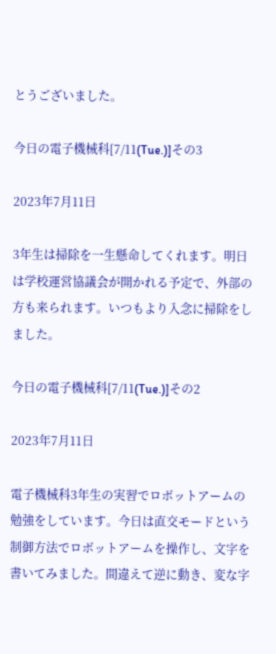とうございました。

今日の電子機械科[7/11(Tue.)]その3

2023年7月11日

3年生は掃除を一生懸命してくれます。明日は学校運営協議会が開かれる予定で、外部の方も来られます。いつもより入念に掃除をしました。

今日の電子機械科[7/11(Tue.)]その2

2023年7月11日

電子機械科3年生の実習でロボットアームの勉強をしています。今日は直交モードという制御方法でロボットアームを操作し、文字を書いてみました。間違えて逆に動き、変な字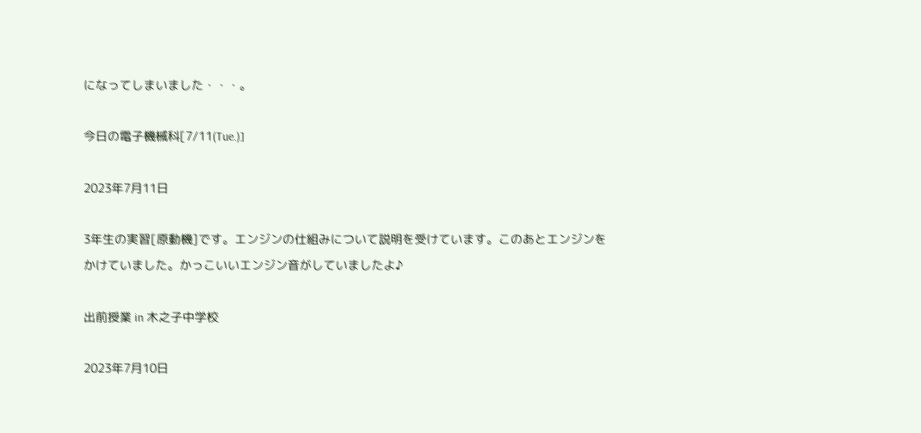になってしまいました・・・。

今日の電子機械科[7/11(Tue.)]

2023年7月11日

3年生の実習[原動機]です。エンジンの仕組みについて説明を受けています。このあとエンジンをかけていました。かっこいいエンジン音がしていましたよ♪

出前授業 in 木之子中学校

2023年7月10日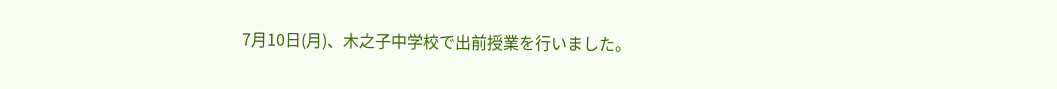7月10日(月)、木之子中学校で出前授業を行いました。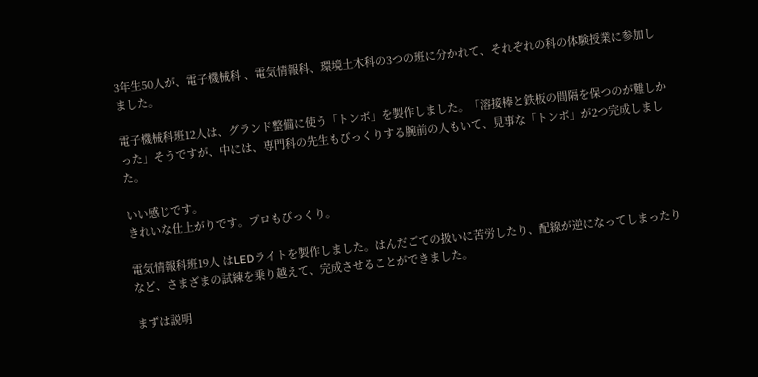3年生50人が、電子機械科 、電気情報科、環境土木科の3つの班に分かれて、それぞれの科の体験授業に参加しました。

電子機械科班12人は、グランド整備に使う「トンボ」を製作しました。「溶接棒と鉄板の間隔を保つのが難しかった」そうですが、中には、専門科の先生もびっくりする腕前の人もいて、見事な「トンボ」が2つ完成しました。

いい感じです。
きれいな仕上がりです。プロもびっくり。

電気情報科班19人 はLEDライトを製作しました。はんだごての扱いに苦労したり、配線が逆になってしまったりなど、さまざまの試練を乗り越えて、完成させることができました。

まずは説明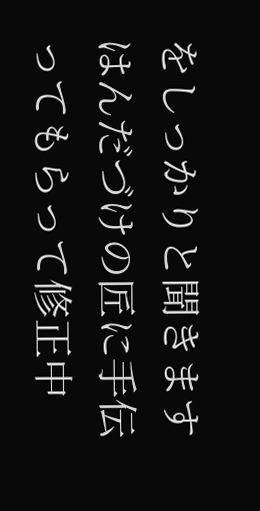をしっかりと聞きます
はんだづけの匠に手伝ってもらって修正中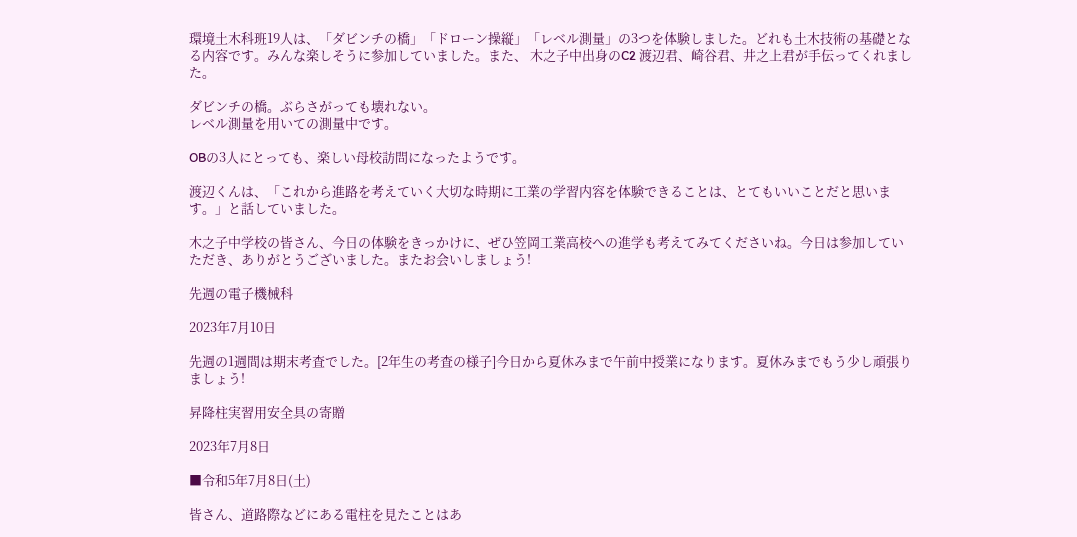環境土木科班19人は、「ダビンチの橋」「ドローン操縦」「レベル測量」の3つを体験しました。どれも土木技術の基礎となる内容です。みんな楽しそうに参加していました。また、 木之子中出身のC2 渡辺君、崎谷君、井之上君が手伝ってくれました。

ダビンチの橋。ぶらさがっても壊れない。
レベル測量を用いての測量中です。

OBの3人にとっても、楽しい母校訪問になったようです。

渡辺くんは、「これから進路を考えていく大切な時期に工業の学習内容を体験できることは、とてもいいことだと思います。」と話していました。

木之子中学校の皆さん、今日の体験をきっかけに、ぜひ笠岡工業高校への進学も考えてみてくださいね。今日は参加していただき、ありがとうございました。またお会いしましょう!

先週の電子機械科

2023年7月10日

先週の1週間は期末考査でした。[2年生の考査の様子]今日から夏休みまで午前中授業になります。夏休みまでもう少し頑張りましょう!

昇降柱実習用安全具の寄贈

2023年7月8日

■令和5年7月8日(土)

皆さん、道路際などにある電柱を見たことはあ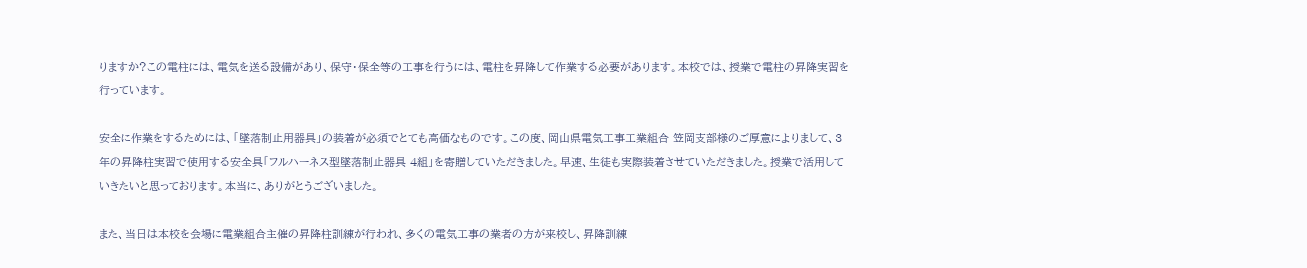りますか?この電柱には、電気を送る設備があり、保守・保全等の工事を行うには、電柱を昇降して作業する必要があります。本校では、授業で電柱の昇降実習を行っています。

安全に作業をするためには、「墜落制止用器具」の装着が必須でとても高価なものです。この度、岡山県電気工事工業組合 笠岡支部様のご厚意によりまして、3年の昇降柱実習で使用する安全具「フルハーネス型墜落制止器具 4組」を寄贈していただきました。早速、生徒も実際装着させていただきました。授業で活用していきたいと思っております。本当に、ありがとうございました。

また、当日は本校を会場に電業組合主催の昇降柱訓練が行われ、多くの電気工事の業者の方が来校し、昇降訓練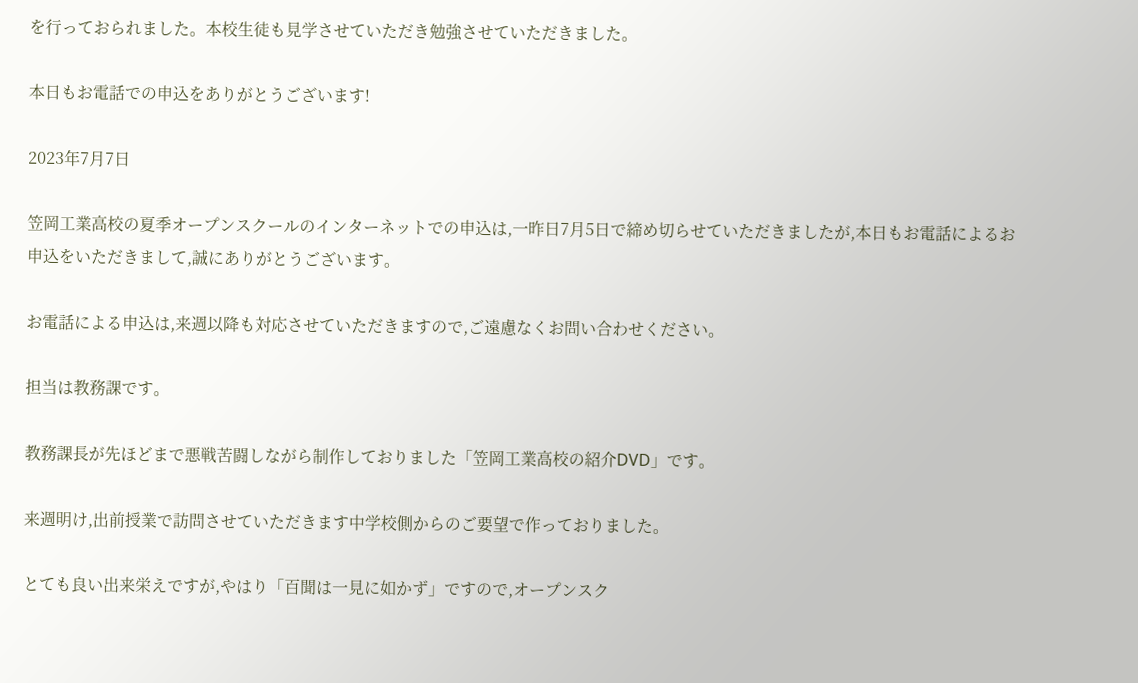を行っておられました。本校生徒も見学させていただき勉強させていただきました。

本日もお電話での申込をありがとうございます!

2023年7月7日

笠岡工業高校の夏季オープンスクールのインターネットでの申込は,一昨日7月5日で締め切らせていただきましたが,本日もお電話によるお申込をいただきまして,誠にありがとうございます。

お電話による申込は,来週以降も対応させていただきますので,ご遠慮なくお問い合わせください。

担当は教務課です。

教務課長が先ほどまで悪戦苦闘しながら制作しておりました「笠岡工業高校の紹介DVD」です。

来週明け,出前授業で訪問させていただきます中学校側からのご要望で作っておりました。

とても良い出来栄えですが,やはり「百聞は一見に如かず」ですので,オープンスク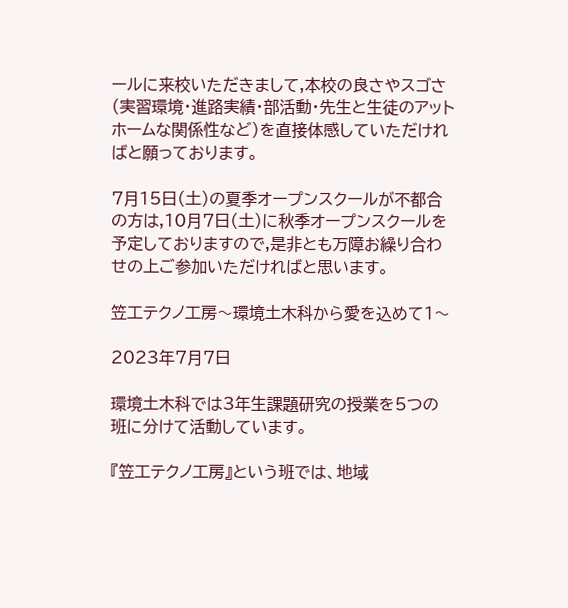ールに来校いただきまして,本校の良さやスゴさ(実習環境・進路実績・部活動・先生と生徒のアットホームな関係性など)を直接体感していただければと願っております。

7月15日(土)の夏季オープンスクールが不都合の方は,10月7日(土)に秋季オープンスクールを予定しておりますので,是非とも万障お繰り合わせの上ご参加いただければと思います。

笠工テクノ工房〜環境土木科から愛を込めて1〜

2023年7月7日

環境土木科では3年生課題研究の授業を5つの班に分けて活動しています。

『笠工テクノ工房』という班では、地域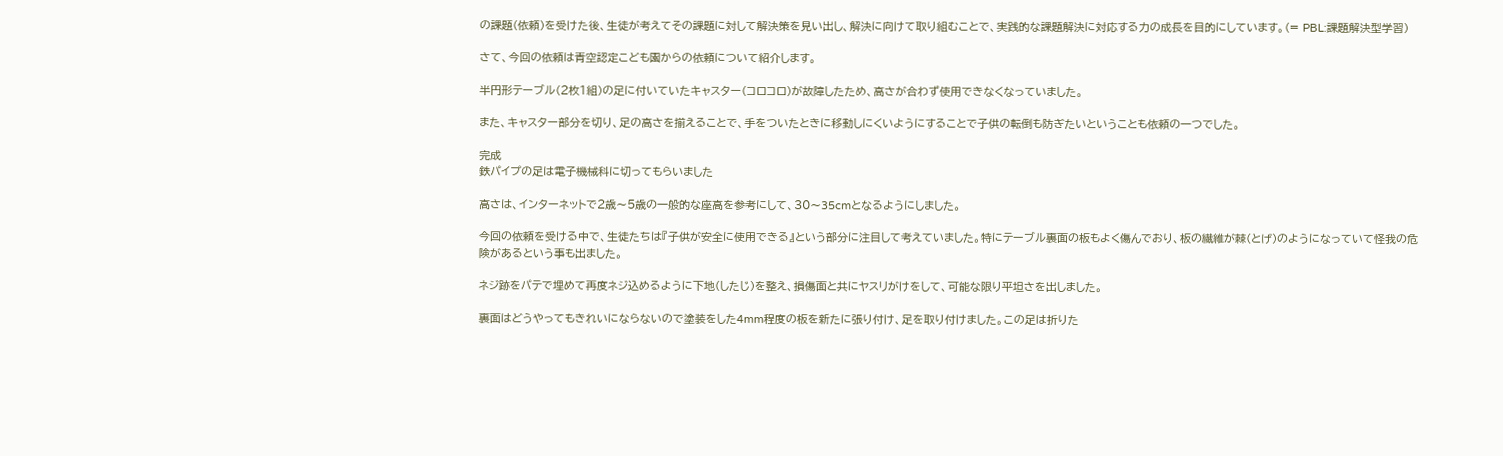の課題(依頼)を受けた後、生徒が考えてその課題に対して解決策を見い出し、解決に向けて取り組むことで、実践的な課題解決に対応する力の成長を目的にしています。(= PBL:課題解決型学習)

さて、今回の依頼は青空認定こども園からの依頼について紹介します。

半円形テーブル(2枚1組)の足に付いていたキャスター(コロコロ)が故障したため、高さが合わず使用できなくなっていました。

また、キャスター部分を切り、足の高さを揃えることで、手をついたときに移動しにくいようにすることで子供の転倒も防ぎたいということも依頼の一つでした。

完成
鉄パイプの足は電子機械科に切ってもらいました

高さは、インターネットで2歳〜5歳の一般的な座高を参考にして、30〜35cmとなるようにしました。

今回の依頼を受ける中で、生徒たちは『子供が安全に使用できる』という部分に注目して考えていました。特にテーブル裏面の板もよく傷んでおり、板の繊維が棘(とげ)のようになっていて怪我の危険があるという事も出ました。

ネジ跡をパテで埋めて再度ネジ込めるように下地(したじ)を整え、損傷面と共にヤスリがけをして、可能な限り平坦さを出しました。

裏面はどうやってもきれいにならないので塗装をした4mm程度の板を新たに張り付け、足を取り付けました。この足は折りた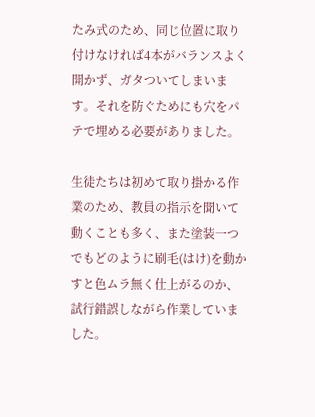たみ式のため、同じ位置に取り付けなければ4本がバランスよく開かず、ガタついてしまいます。それを防ぐためにも穴をパテで埋める必要がありました。

生徒たちは初めて取り掛かる作業のため、教員の指示を聞いて動くことも多く、また塗装一つでもどのように刷毛(はけ)を動かすと色ムラ無く仕上がるのか、試行錯誤しながら作業していました。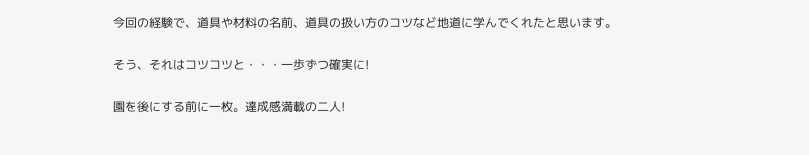今回の経験で、道具や材料の名前、道具の扱い方のコツなど地道に学んでくれたと思います。

そう、それはコツコツと・・・一歩ずつ確実に!

園を後にする前に一枚。達成感満載の二人!